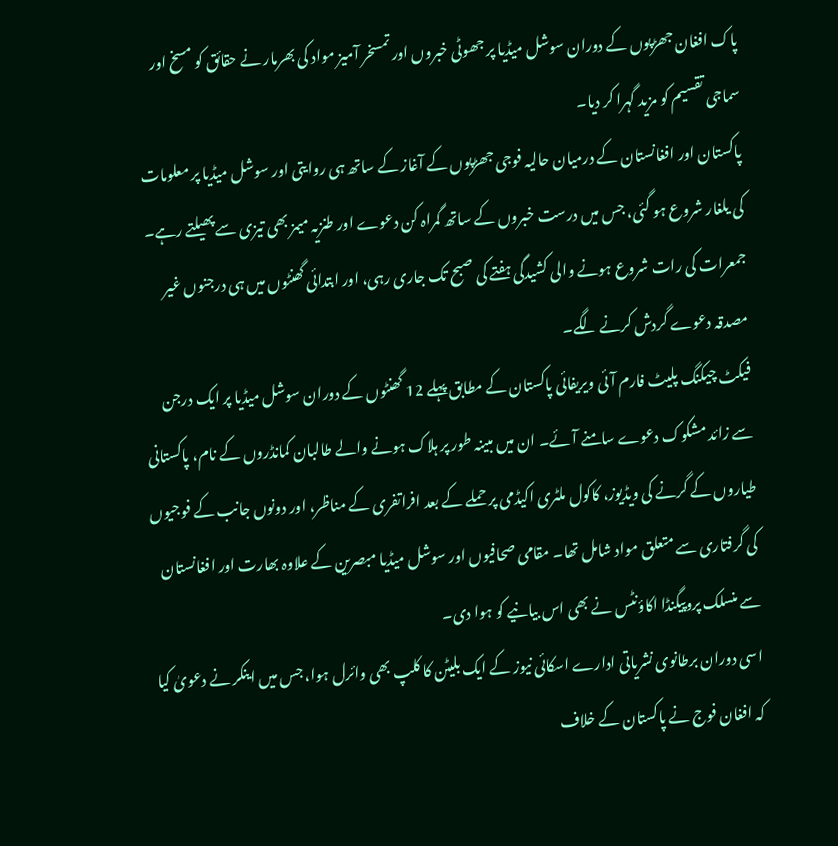پاک افغان جھڑپوں کے دوران سوشل میڈیا پر جھوٹی خبروں اور تمسخر آمیز مواد کی بھرمار نے حقائق کو مسخ اور سماجی تقسیم کو مزید گہرا کر دیا۔
پاکستان اور افغانستان کے درمیان حالیہ فوجی جھڑپوں کے آغاز کے ساتھ ہی روایتی اور سوشل میڈیا پر معلومات کی یلغار شروع ہو گئی، جس میں درست خبروں کے ساتھ گمراہ کن دعوے اور طنزیہ میمز بھی تیزی سے پھیلتے رہے۔ جمعرات کی رات شروع ہونے والی کشیدگی ہفتے کی صبح تک جاری رہی، اور ابتدائی گھنٹوں میں ہی درجنوں غیر مصدقہ دعوے گردش کرنے لگے۔
فیکٹ چیکنگ پلیٹ فارم آئی ویریفائی پاکستان کے مطابق پہلے 12 گھنٹوں کے دوران سوشل میڈیا پر ایک درجن سے زائد مشکوک دعوے سامنے آئے۔ ان میں مبینہ طور پر ہلاک ہونے والے طالبان کمانڈروں کے نام، پاکستانی طیاروں کے گرنے کی ویڈیوز، کاکول ملٹری اکیڈمی پر حملے کے بعد افراتفری کے مناظر، اور دونوں جانب کے فوجیوں کی گرفتاری سے متعلق مواد شامل تھا۔ مقامی صحافیوں اور سوشل میڈیا مبصرین کے علاوہ بھارت اور افغانستان سے منسلک پروپیگنڈا اکاؤنٹس نے بھی اس بیانیے کو ہوا دی۔
اسی دوران برطانوی نشریاتی ادارے اسکائی نیوز کے ایک بلیٹن کا کلپ بھی وائرل ہوا، جس میں اینکر نے دعویٰ کیا کہ افغان فوج نے پاکستان کے خلاف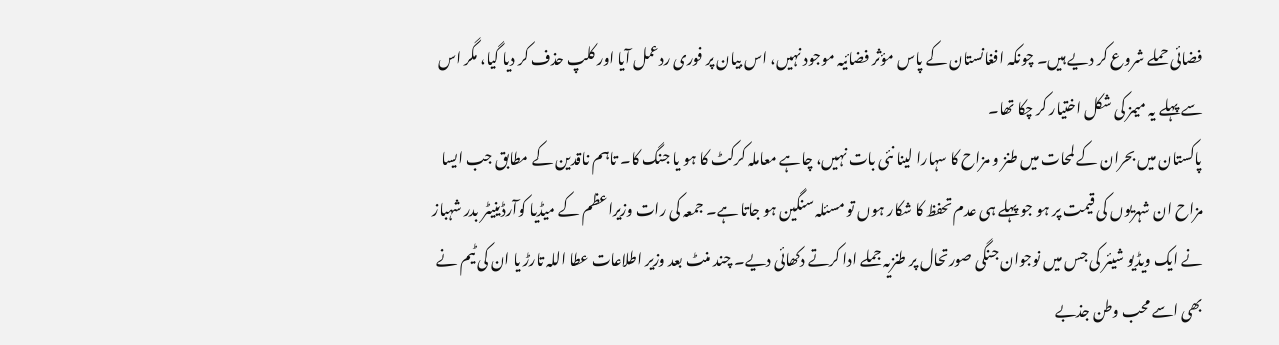فضائی حملے شروع کر دیے ہیں۔ چونکہ افغانستان کے پاس مؤثر فضائیہ موجود نہیں، اس بیان پر فوری ردعمل آیا اور کلپ حذف کر دیا گیا، مگر اس سے پہلے یہ میمز کی شکل اختیار کر چکا تھا۔
پاکستان میں بحران کے لمحات میں طنز و مزاح کا سہارا لینا نئی بات نہیں، چاہے معاملہ کرکٹ کا ہو یا جنگ کا۔ تاہم ناقدین کے مطابق جب ایسا مزاح ان شہریوں کی قیمت پر ہو جو پہلے ہی عدم تحفظ کا شکار ہوں تو مسئلہ سنگین ہو جاتا ہے۔ جمعہ کی رات وزیراعظم کے میڈیا کوآرڈینیٹر بدر شہباز نے ایک ویڈیو شیئر کی جس میں نوجوان جنگی صورتحال پر طنزیہ جملے ادا کرتے دکھائی دیے۔ چند منٹ بعد وزیر اطلاعات عطا اللہ تارڑ یا ان کی ٹیم نے بھی اسے محب وطن جذبے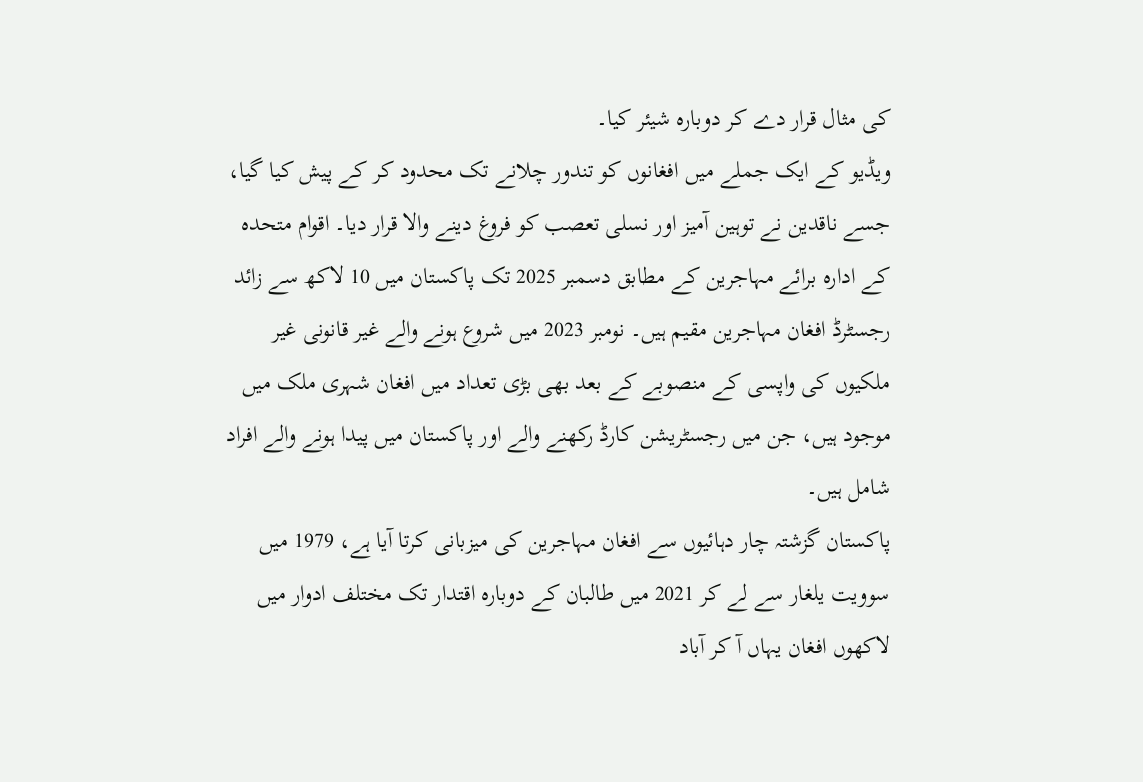کی مثال قرار دے کر دوبارہ شیئر کیا۔
ویڈیو کے ایک جملے میں افغانوں کو تندور چلانے تک محدود کر کے پیش کیا گیا، جسے ناقدین نے توہین آمیز اور نسلی تعصب کو فروغ دینے والا قرار دیا۔ اقوام متحدہ کے ادارہ برائے مہاجرین کے مطابق دسمبر 2025 تک پاکستان میں 10 لاکھ سے زائد رجسٹرڈ افغان مہاجرین مقیم ہیں۔ نومبر 2023 میں شروع ہونے والے غیر قانونی غیر ملکیوں کی واپسی کے منصوبے کے بعد بھی بڑی تعداد میں افغان شہری ملک میں موجود ہیں، جن میں رجسٹریشن کارڈ رکھنے والے اور پاکستان میں پیدا ہونے والے افراد شامل ہیں۔
پاکستان گزشتہ چار دہائیوں سے افغان مہاجرین کی میزبانی کرتا آیا ہے، 1979 میں سوویت یلغار سے لے کر 2021 میں طالبان کے دوبارہ اقتدار تک مختلف ادوار میں لاکھوں افغان یہاں آ کر آباد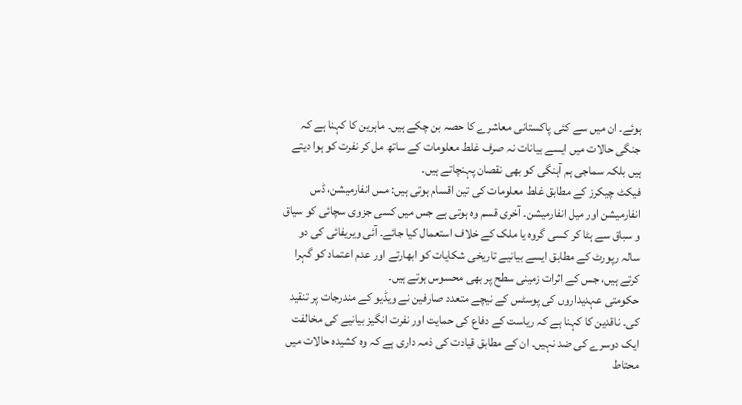ہوئے۔ ان میں سے کئی پاکستانی معاشرے کا حصہ بن چکے ہیں۔ ماہرین کا کہنا ہے کہ جنگی حالات میں ایسے بیانات نہ صرف غلط معلومات کے ساتھ مل کر نفرت کو ہوا دیتے ہیں بلکہ سماجی ہم آہنگی کو بھی نقصان پہنچاتے ہیں۔
فیکٹ چیکرز کے مطابق غلط معلومات کی تین اقسام ہوتی ہیں: مس انفارمیشن، ڈس انفارمیشن اور میل انفارمیشن۔ آخری قسم وہ ہوتی ہے جس میں کسی جزوی سچائی کو سیاق و سباق سے ہٹا کر کسی گروہ یا ملک کے خلاف استعمال کیا جائے۔ آئی ویریفائی کی دو سالہ رپورٹ کے مطابق ایسے بیانیے تاریخی شکایات کو ابھارتے اور عدم اعتماد کو گہرا کرتے ہیں، جس کے اثرات زمینی سطح پر بھی محسوس ہوتے ہیں۔
حکومتی عہدیداروں کی پوسٹس کے نیچے متعدد صارفین نے ویڈیو کے مندرجات پر تنقید کی۔ ناقدین کا کہنا ہے کہ ریاست کے دفاع کی حمایت اور نفرت انگیز بیانیے کی مخالفت ایک دوسرے کی ضد نہیں۔ ان کے مطابق قیادت کی ذمہ داری ہے کہ وہ کشیدہ حالات میں محتاط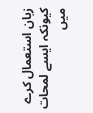زبان استعمال کرے کیونکہ ایسے لمحات میں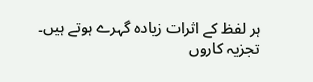ہر لفظ کے اثرات زیادہ گہرے ہوتے ہیں۔
تجزیہ کاروں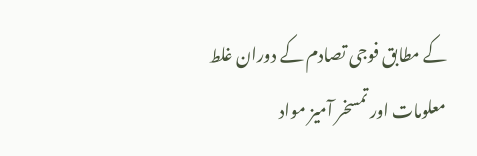کے مطابق فوجی تصادم کے دوران غلط معلومات اور تمسخر آمیز مواد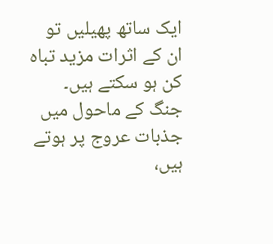ایک ساتھ پھیلیں تو ان کے اثرات مزید تباہ کن ہو سکتے ہیں۔ جنگ کے ماحول میں جذبات عروج پر ہوتے ہیں،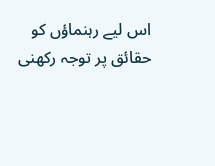اس لیے رہنماؤں کو حقائق پر توجہ رکھنی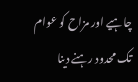چاہیے اور مزاح کو عوام تک محدود رہنے دینا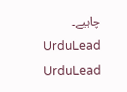چاہیے۔
UrduLead UrduLead